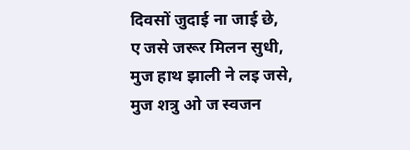दिवसों जुदाई ना जाई छे,
ए जसे जरूर मिलन सुधी,
मुज हाथ झाली ने लइ जसे,
मुज शत्रु ओ ज स्वजन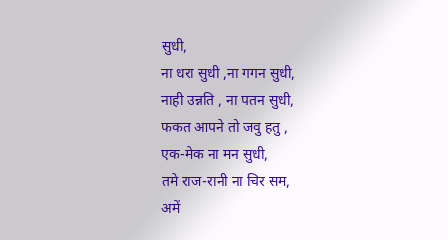सुधी,
ना धरा सुधी ,ना गगन सुधी,
नाही उन्नति , ना पतन सुधी,
फकत आपने तो जवु हतु ,
एक-मेक ना मन सुधी,
तमे राज-रानी ना चिर सम,
अमें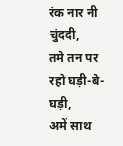रंक नार नी चुंददी,
तमे तन पर रहो घड़ी-बे-घड़ी,
अमें साथ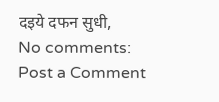दइये दफन सुधी,
No comments:
Post a Comment